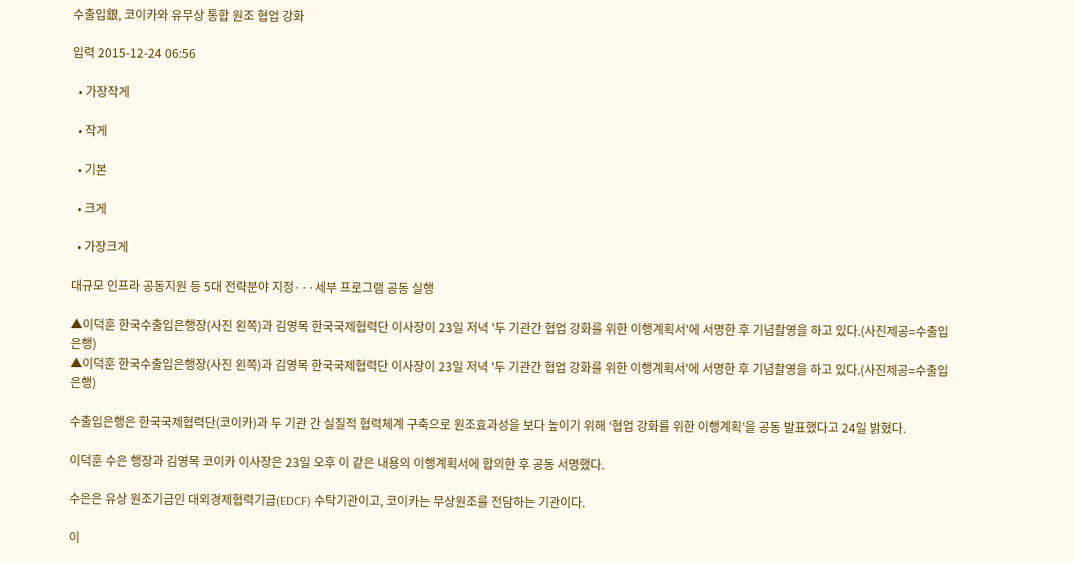수출입銀, 코이카와 유무상 통합 원조 협업 강화

입력 2015-12-24 06:56

  • 가장작게

  • 작게

  • 기본

  • 크게

  • 가장크게

대규모 인프라 공동지원 등 5대 전략분야 지정···세부 프로그램 공동 실행

▲이덕훈 한국수출입은행장(사진 왼쪽)과 김영목 한국국제협력단 이사장이 23일 저녁 '두 기관간 협업 강화를 위한 이행계획서'에 서명한 후 기념촬영을 하고 있다.(사진제공=수출입은행)
▲이덕훈 한국수출입은행장(사진 왼쪽)과 김영목 한국국제협력단 이사장이 23일 저녁 '두 기관간 협업 강화를 위한 이행계획서'에 서명한 후 기념촬영을 하고 있다.(사진제공=수출입은행)

수출입은행은 한국국제협력단(코이카)과 두 기관 간 실질적 협력체계 구축으로 원조효과성을 보다 높이기 위해 ‘협업 강화를 위한 이행계획’을 공동 발표했다고 24일 밝혔다.

이덕훈 수은 행장과 김영목 코이카 이사장은 23일 오후 이 같은 내용의 이행계획서에 합의한 후 공동 서명했다.

수은은 유상 원조기금인 대외경제협력기금(EDCF) 수탁기관이고, 코이카는 무상원조를 전담하는 기관이다.

이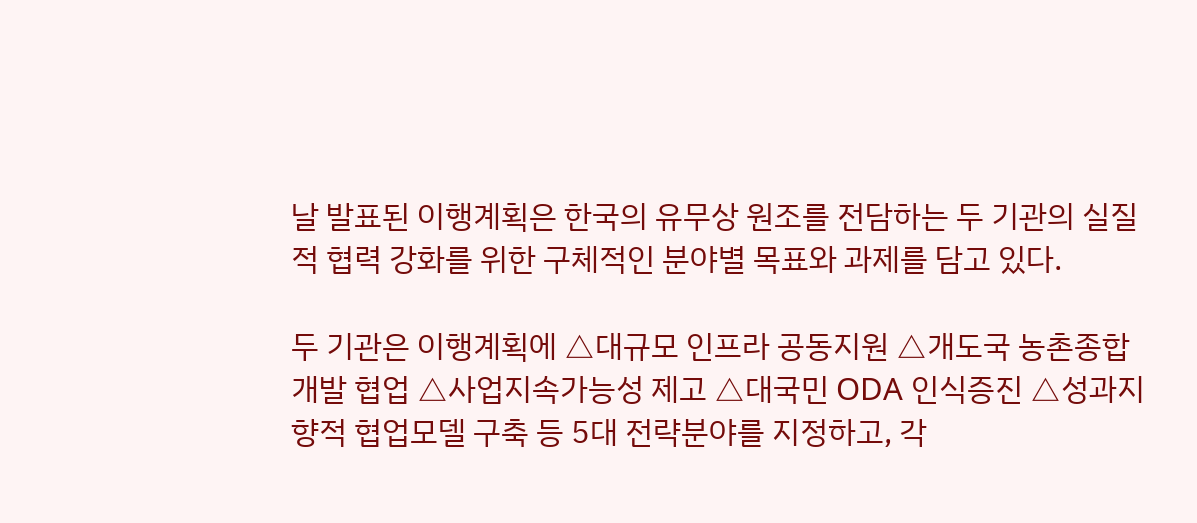날 발표된 이행계획은 한국의 유무상 원조를 전담하는 두 기관의 실질적 협력 강화를 위한 구체적인 분야별 목표와 과제를 담고 있다.

두 기관은 이행계획에 △대규모 인프라 공동지원 △개도국 농촌종합개발 협업 △사업지속가능성 제고 △대국민 ODA 인식증진 △성과지향적 협업모델 구축 등 5대 전략분야를 지정하고, 각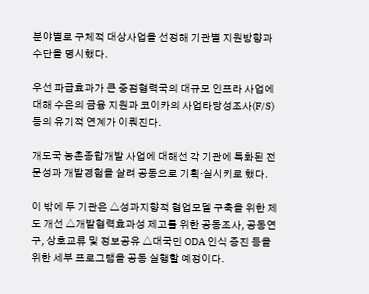분야별로 구체적 대상사업을 선정해 기관별 지원방향과 수단을 명시했다.

우선 파급효과가 큰 중점협력국의 대규모 인프라 사업에 대해 수은의 금융 지원과 코이카의 사업타당성조사(F/S) 등의 유기적 연계가 이뤄진다.

개도국 농촌종합개발 사업에 대해선 각 기관에 특화된 전문성과 개발경험을 살려 공동으로 기획·실시키로 했다.

이 밖에 두 기관은 △성과지향적 협업모델 구축을 위한 제도 개선 △개발협력효과성 제고를 위한 공동조사, 공동연구, 상호교류 및 정보공유 △대국민 ODA 인식 증진 등을 위한 세부 프로그램을 공동 실행할 예정이다.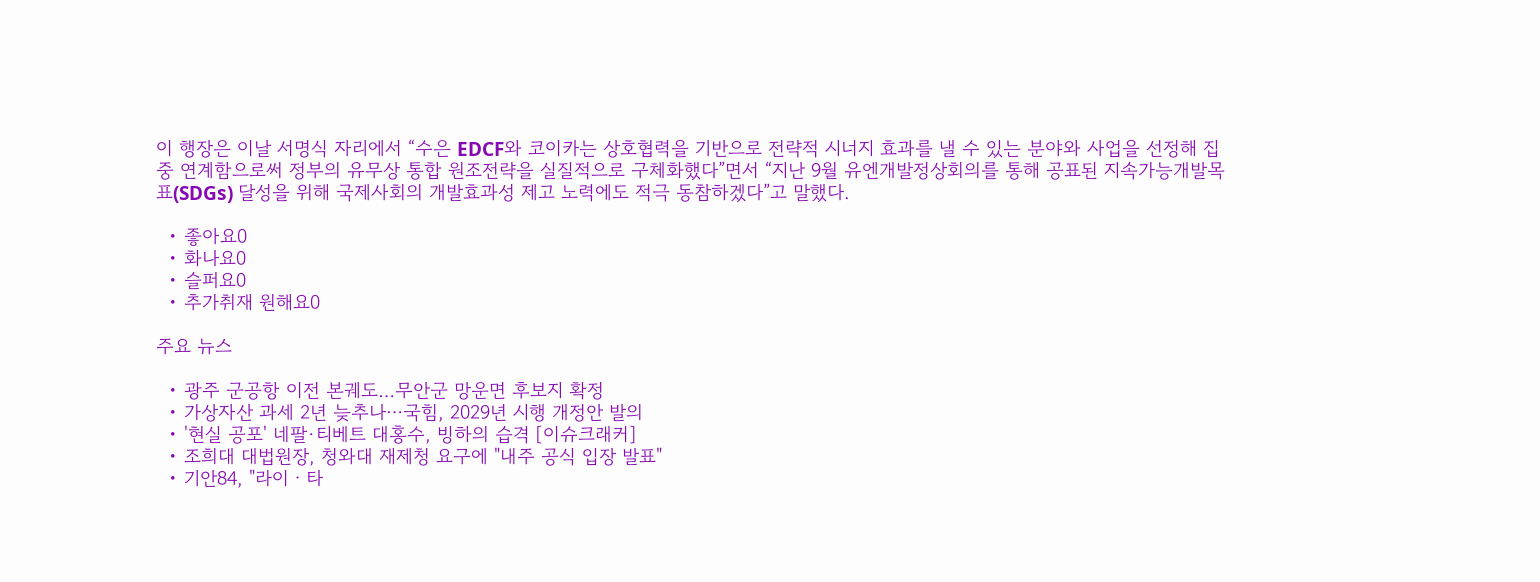이 행장은 이날 서명식 자리에서 “수은 EDCF와 코이카는 상호협력을 기반으로 전략적 시너지 효과를 낼 수 있는 분야와 사업을 선정해 집중 연계함으로써 정부의 유무상 통합 원조전략을 실질적으로 구체화했다”면서 “지난 9월 유엔개발정상회의를 통해 공표된 지속가능개발목표(SDGs) 달성을 위해 국제사회의 개발효과성 제고 노력에도 적극 동참하겠다”고 말했다.

  • 좋아요0
  • 화나요0
  • 슬퍼요0
  • 추가취재 원해요0

주요 뉴스

  • 광주 군공항 이전 본궤도…무안군 망운면 후보지 확정
  • 가상자산 과세 2년 늦추나⋯국힘, 2029년 시행 개정안 발의
  • '현실 공포' 네팔·티베트 대홍수, 빙하의 습격 [이슈크래커]
  • 조희대 대법원장, 청와대 재제청 요구에 "내주 공식 입장 발표"
  • 기안84, "라이ㆍ타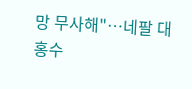망 무사해"⋯네팔 대홍수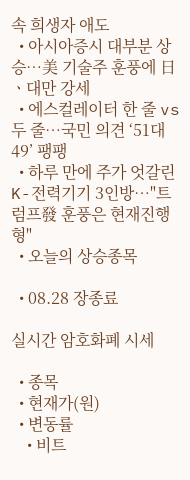속 희생자 애도
  • 아시아증시 대부분 상승⋯美 기술주 훈풍에 日ㆍ대만 강세
  • 에스컬레이터 한 줄 vs 두 줄⋯국민 의견 ‘51대 49’ 팽팽
  • 하루 만에 주가 엇갈린 K-전력기기 3인방…"트럼프發 훈풍은 현재진행형"
  • 오늘의 상승종목

  • 08.28 장종료

실시간 암호화폐 시세

  • 종목
  • 현재가(원)
  • 변동률
    • 비트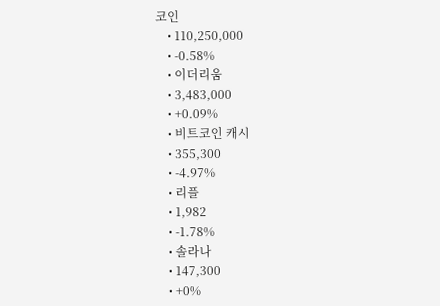코인
    • 110,250,000
    • -0.58%
    • 이더리움
    • 3,483,000
    • +0.09%
    • 비트코인 캐시
    • 355,300
    • -4.97%
    • 리플
    • 1,982
    • -1.78%
    • 솔라나
    • 147,300
    • +0%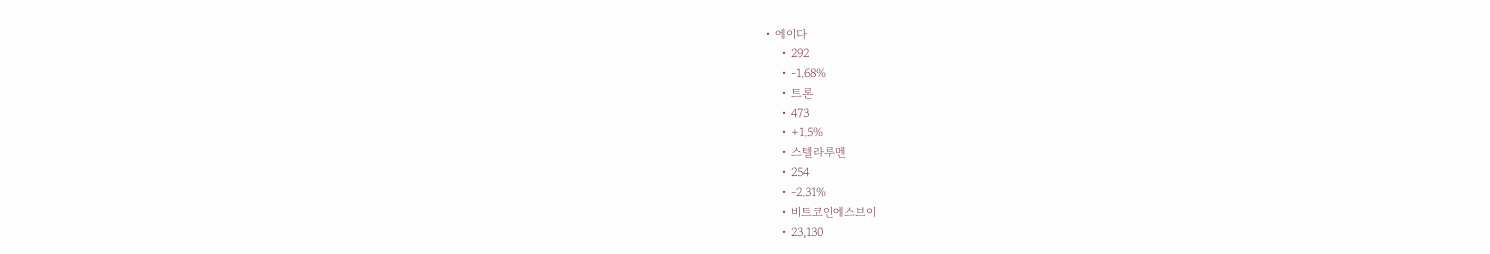• 에이다
    • 292
    • -1.68%
    • 트론
    • 473
    • +1.5%
    • 스텔라루멘
    • 254
    • -2.31%
    • 비트코인에스브이
    • 23,130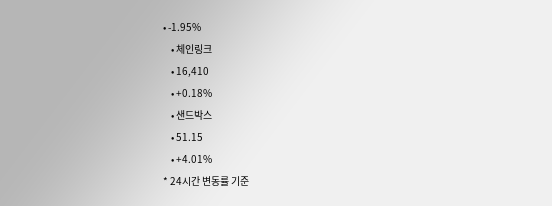• -1.95%
    • 체인링크
    • 16,410
    • +0.18%
    • 샌드박스
    • 51.15
    • +4.01%
* 24시간 변동률 기준